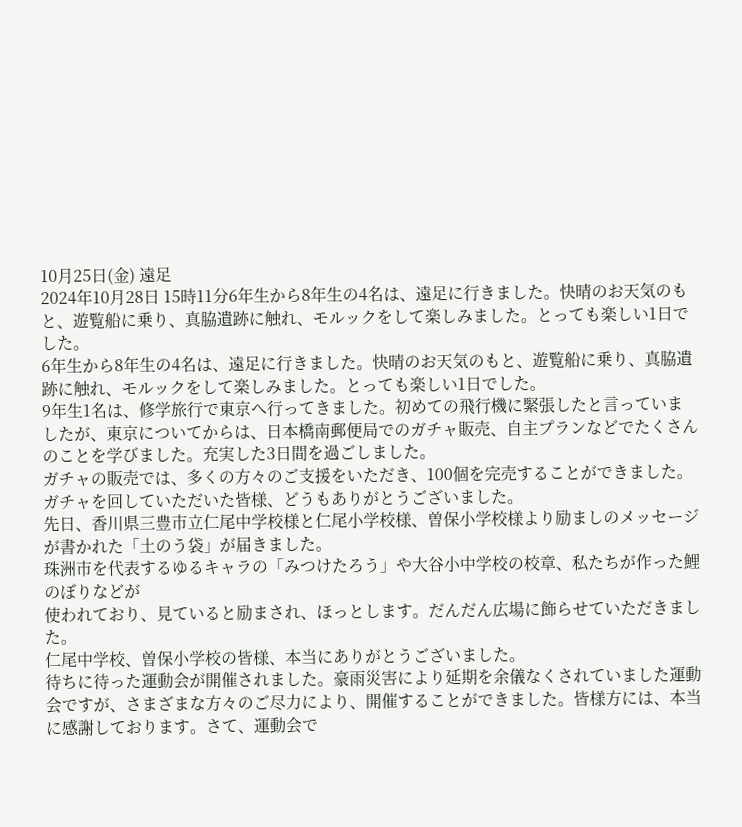10月25日(金) 遠足
2024年10月28日 15時11分6年生から8年生の4名は、遠足に行きました。快晴のお天気のもと、遊覧船に乗り、真脇遺跡に触れ、モルックをして楽しみました。とっても楽しい1日でした。
6年生から8年生の4名は、遠足に行きました。快晴のお天気のもと、遊覧船に乗り、真脇遺跡に触れ、モルックをして楽しみました。とっても楽しい1日でした。
9年生1名は、修学旅行で東京へ行ってきました。初めての飛行機に緊張したと言っていましたが、東京についてからは、日本橋南郵便局でのガチャ販売、自主プランなどでたくさんのことを学びました。充実した3日間を過ごしました。
ガチャの販売では、多くの方々のご支援をいただき、100個を完売することができました。ガチャを回していただいた皆様、どうもありがとうございました。
先日、香川県三豊市立仁尾中学校様と仁尾小学校様、曽保小学校様より励ましのメッセージが書かれた「土のう袋」が届きました。
珠洲市を代表するゆるキャラの「みつけたろう」や大谷小中学校の校章、私たちが作った鯉のぼりなどが
使われており、見ていると励まされ、ほっとします。だんだん広場に飾らせていただきました。
仁尾中学校、曽保小学校の皆様、本当にありがとうございました。
待ちに待った運動会が開催されました。豪雨災害により延期を余儀なくされていました運動会ですが、さまざまな方々のご尽力により、開催することができました。皆様方には、本当に感謝しております。さて、運動会で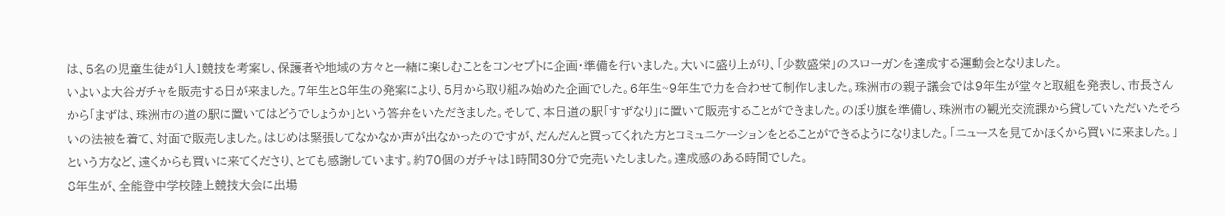は、5名の児童生徒が1人1競技を考案し、保護者や地域の方々と一緒に楽しむことをコンセプトに企画・準備を行いました。大いに盛り上がり、「少数盛栄」のスローガンを達成する運動会となりました。
いよいよ大谷ガチャを販売する日が来ました。7年生と8年生の発案により、5月から取り組み始めた企画でした。6年生~9年生で力を合わせて制作しました。珠洲市の親子議会では9年生が堂々と取組を発表し、市長さんから「まずは、珠洲市の道の駅に置いてはどうでしょうか」という答弁をいただきました。そして、本日道の駅「すずなり」に置いて販売することができました。のぼり旗を準備し、珠洲市の観光交流課から貸していただいたそろいの法被を着て、対面で販売しました。はじめは緊張してなかなか声が出なかったのですが、だんだんと買ってくれた方とコミュニケーションをとることができるようになりました。「ニュースを見てかほくから買いに来ました。」という方など、遠くからも買いに来てくださり、とても感謝しています。約70個のガチャは1時間30分で完売いたしました。達成感のある時間でした。
8年生が、全能登中学校陸上競技大会に出場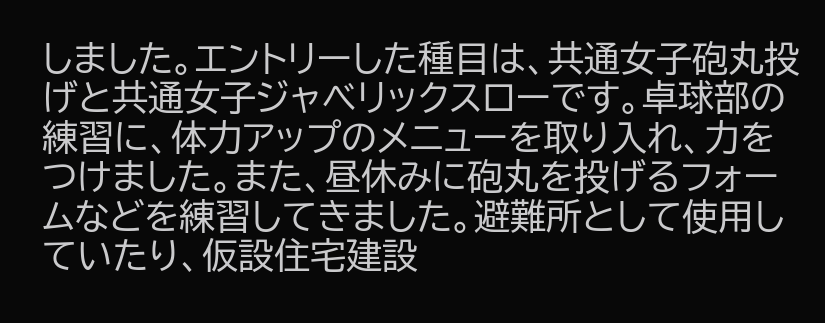しました。エントリーした種目は、共通女子砲丸投げと共通女子ジャべリックスローです。卓球部の練習に、体力アップのメニューを取り入れ、力をつけました。また、昼休みに砲丸を投げるフォームなどを練習してきました。避難所として使用していたり、仮設住宅建設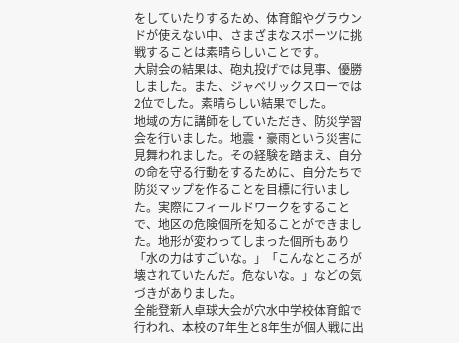をしていたりするため、体育館やグラウンドが使えない中、さまざまなスポーツに挑戦することは素晴らしいことです。
大尉会の結果は、砲丸投げでは見事、優勝しました。また、ジャべリックスローでは2位でした。素晴らしい結果でした。
地域の方に講師をしていただき、防災学習会を行いました。地震・豪雨という災害に見舞われました。その経験を踏まえ、自分の命を守る行動をするために、自分たちで防災マップを作ることを目標に行いました。実際にフィールドワークをすることで、地区の危険個所を知ることができました。地形が変わってしまった個所もあり「水の力はすごいな。」「こんなところが壊されていたんだ。危ないな。」などの気づきがありました。
全能登新人卓球大会が穴水中学校体育館で行われ、本校の7年生と8年生が個人戦に出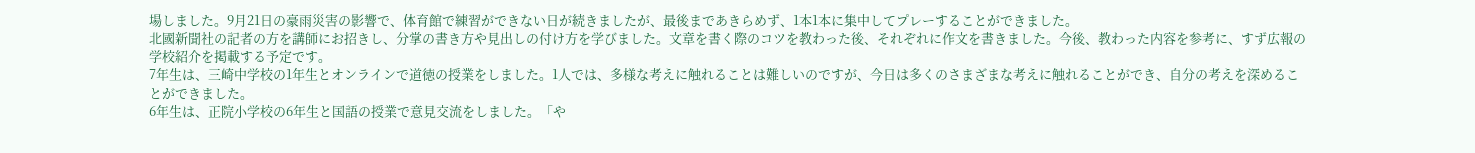場しました。9月21日の豪雨災害の影響で、体育館で練習ができない日が続きましたが、最後まであきらめず、1本1本に集中してプレーすることができました。
北國新聞社の記者の方を講師にお招きし、分掌の書き方や見出しの付け方を学びました。文章を書く際のコツを教わった後、それぞれに作文を書きました。今後、教わった内容を参考に、すず広報の学校紹介を掲載する予定です。
7年生は、三崎中学校の1年生とオンラインで道徳の授業をしました。1人では、多様な考えに触れることは難しいのですが、今日は多くのさまざまな考えに触れることができ、自分の考えを深めることができました。
6年生は、正院小学校の6年生と国語の授業で意見交流をしました。「や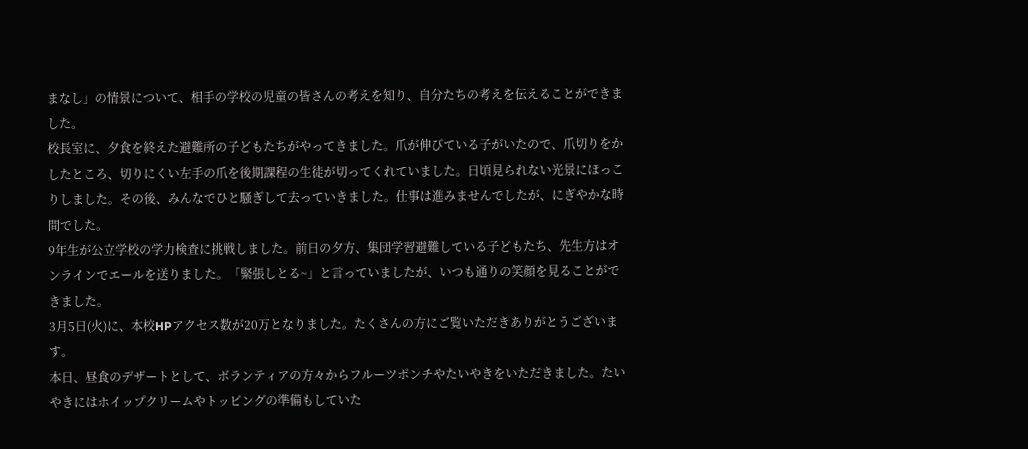まなし」の情景について、相手の学校の児童の皆さんの考えを知り、自分たちの考えを伝えることができました。
校長室に、夕食を終えた避難所の子どもたちがやってきました。爪が伸びている子がいたので、爪切りをかしたところ、切りにくい左手の爪を後期課程の生徒が切ってくれていました。日頃見られない光景にほっこりしました。その後、みんなでひと騒ぎして去っていきました。仕事は進みませんでしたが、にぎやかな時間でした。
9年生が公立学校の学力検査に挑戦しました。前日の夕方、集団学習避難している子どもたち、先生方はオンラインでエールを送りました。「緊張しとる~」と言っていましたが、いつも通りの笑顔を見ることができました。
3月5日(火)に、本校HPアクセス数が20万となりました。たくさんの方にご覧いただきありがとうございます。
本日、昼食のデザートとして、ボランティアの方々からフルーツポンチやたいやきをいただきました。たいやきにはホイップクリームやトッピングの準備もしていた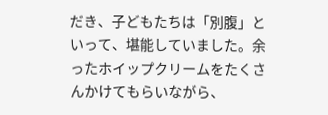だき、子どもたちは「別腹」といって、堪能していました。余ったホイップクリームをたくさんかけてもらいながら、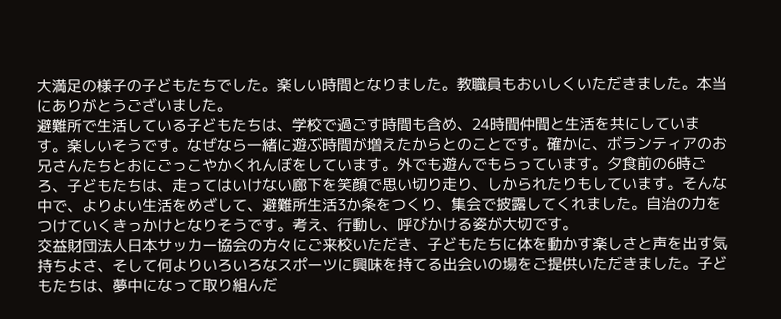大満足の様子の子どもたちでした。楽しい時間となりました。教職員もおいしくいただきました。本当にありがとうございました。
避難所で生活している子どもたちは、学校で過ごす時間も含め、24時間仲間と生活を共にしています。楽しいそうです。なぜなら一緒に遊ぶ時間が増えたからとのことです。確かに、ボランティアのお兄さんたちとおにごっこやかくれんぼをしています。外でも遊んでもらっています。夕食前の6時ごろ、子どもたちは、走ってはいけない廊下を笑顔で思い切り走り、しかられたりもしています。そんな中で、よりよい生活をめざして、避難所生活3か条をつくり、集会で披露してくれました。自治の力をつけていくきっかけとなりそうです。考え、行動し、呼びかける姿が大切です。
交益財団法人日本サッカー協会の方々にご来校いただき、子どもたちに体を動かす楽しさと声を出す気持ちよさ、そして何よりいろいろなスポーツに興味を持てる出会いの場をご提供いただきました。子どもたちは、夢中になって取り組んだ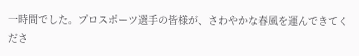一時間でした。プロスポーツ選手の皆様が、さわやかな春風を運んできてくださ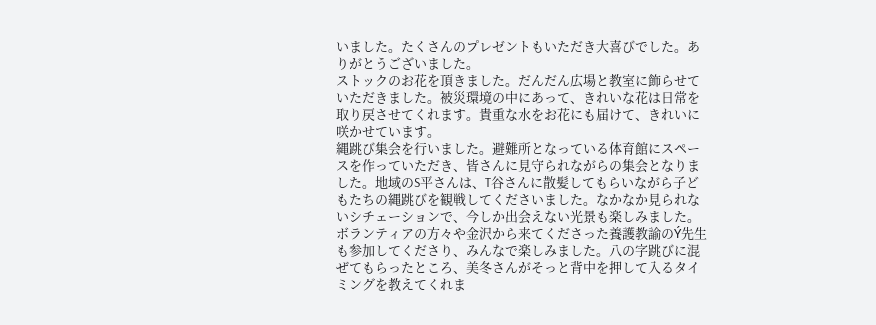いました。たくさんのプレゼントもいただき大喜びでした。ありがとうございました。
ストックのお花を頂きました。だんだん広場と教室に飾らせていただきました。被災環境の中にあって、きれいな花は日常を取り戻させてくれます。貴重な水をお花にも届けて、きれいに咲かせています。
縄跳び集会を行いました。避難所となっている体育館にスペースを作っていただき、皆さんに見守られながらの集会となりました。地域のS平さんは、T谷さんに散髪してもらいながら子どもたちの縄跳びを観戦してくださいました。なかなか見られないシチェーションで、今しか出会えない光景も楽しみました。ボランティアの方々や金沢から来てくださった養護教諭のÝ先生も参加してくださり、みんなで楽しみました。八の字跳びに混ぜてもらったところ、美冬さんがそっと背中を押して入るタイミングを教えてくれま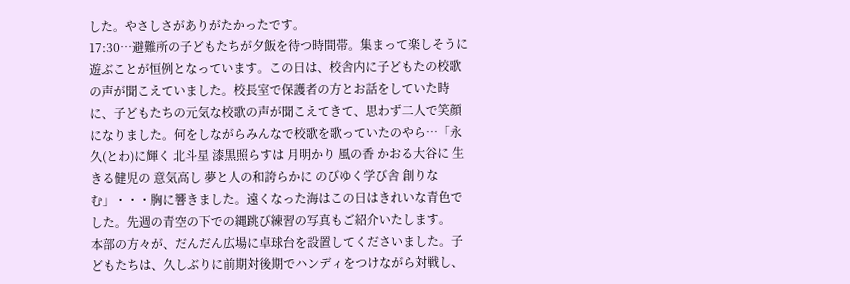した。やさしさがありがたかったです。
17:30…避難所の子どもたちが夕飯を待つ時間帯。集まって楽しそうに遊ぶことが恒例となっています。この日は、校舎内に子どもたの校歌の声が聞こえていました。校長室で保護者の方とお話をしていた時に、子どもたちの元気な校歌の声が聞こえてきて、思わず二人で笑顔になりました。何をしながらみんなで校歌を歌っていたのやら…「永久(とわ)に輝く 北斗星 漆黒照らすは 月明かり 風の香 かおる大谷に 生きる健児の 意気高し 夢と人の和誇らかに のびゆく学び舎 創りなむ」・・・胸に響きました。遠くなった海はこの日はきれいな青色でした。先週の青空の下での縄跳び練習の写真もご紹介いたします。
本部の方々が、だんだん広場に卓球台を設置してくださいました。子どもたちは、久しぶりに前期対後期でハンディをつけながら対戦し、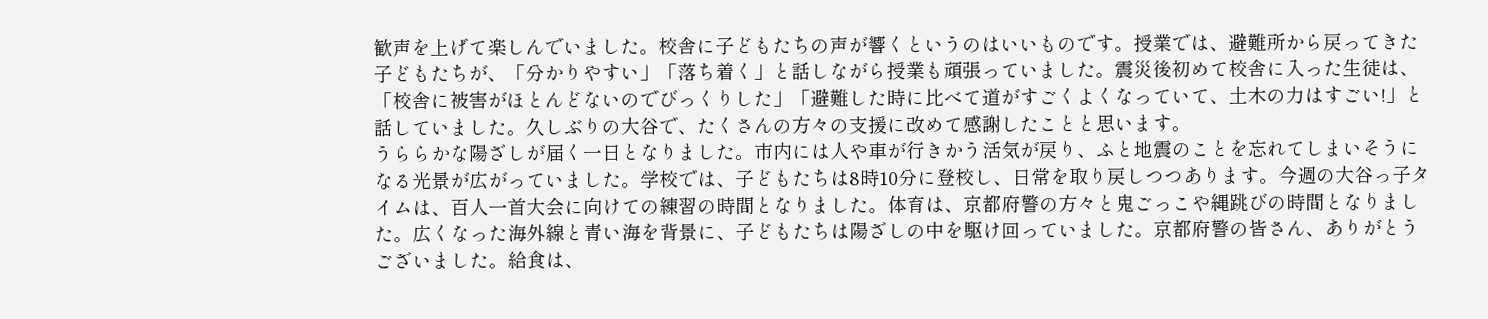歓声を上げて楽しんでいました。校舎に子どもたちの声が響くというのはいいものです。授業では、避難所から戻ってきた子どもたちが、「分かりやすい」「落ち着く」と話しながら授業も頑張っていました。震災後初めて校舎に入った生徒は、「校舎に被害がほとんどないのでびっくりした」「避難した時に比べて道がすごくよくなっていて、土木の力はすごい!」と話していました。久しぶりの大谷で、たくさんの方々の支援に改めて感謝したことと思います。
うららかな陽ざしが届く一日となりました。市内には人や車が行きかう活気が戻り、ふと地震のことを忘れてしまいそうになる光景が広がっていました。学校では、子どもたちは8時10分に登校し、日常を取り戻しつつあります。今週の大谷っ子タイムは、百人一首大会に向けての練習の時間となりました。体育は、京都府警の方々と鬼ごっこや縄跳びの時間となりました。広くなった海外線と青い海を背景に、子どもたちは陽ざしの中を駆け回っていました。京都府警の皆さん、ありがとうございました。給食は、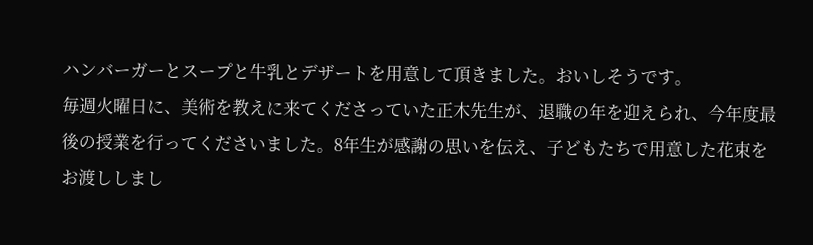ハンバーガーとスープと牛乳とデザートを用意して頂きました。おいしそうです。
毎週火曜日に、美術を教えに来てくださっていた正木先生が、退職の年を迎えられ、今年度最後の授業を行ってくださいました。8年生が感謝の思いを伝え、子どもたちで用意した花束をお渡ししまし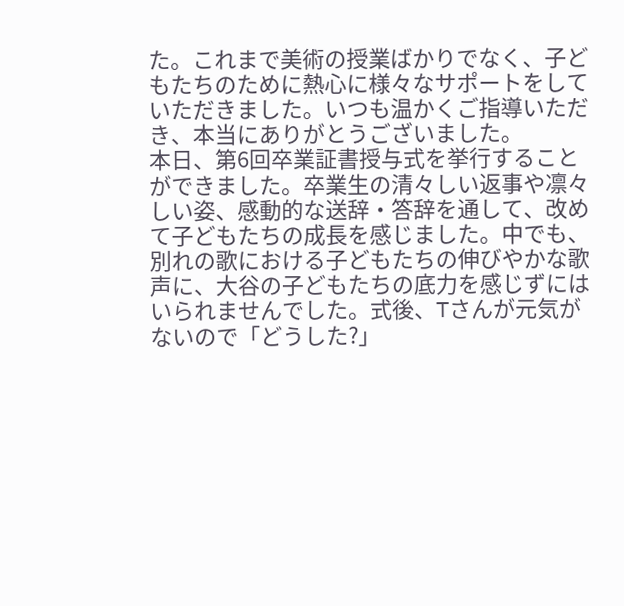た。これまで美術の授業ばかりでなく、子どもたちのために熱心に様々なサポートをしていただきました。いつも温かくご指導いただき、本当にありがとうございました。
本日、第6回卒業証書授与式を挙行することができました。卒業生の清々しい返事や凛々しい姿、感動的な送辞・答辞を通して、改めて子どもたちの成長を感じました。中でも、別れの歌における子どもたちの伸びやかな歌声に、大谷の子どもたちの底力を感じずにはいられませんでした。式後、Tさんが元気がないので「どうした?」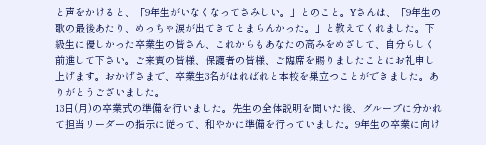と声をかけると、「9年生がいなくなってさみしい。」とのこと。Yさんは、「9年生の歌の最後あたり、めっちゃ涙が出てきてとまらんかった。」と教えてくれました。下級生に優しかった卒業生の皆さん、これからもあなたの高みをめざして、自分らしく前進して下さい。ご来賓の皆様、保護者の皆様、ご臨席を賜りましたことにお礼申し上げます。おかげさまで、卒業生3名がはればれと本校を巣立つことができました。ありがとうございました。
13日(月)の卒業式の準備を行いました。先生の全体説明を聞いた後、グループに分かれて担当リーダーの指示に従って、和やかに準備を行っていました。9年生の卒業に向け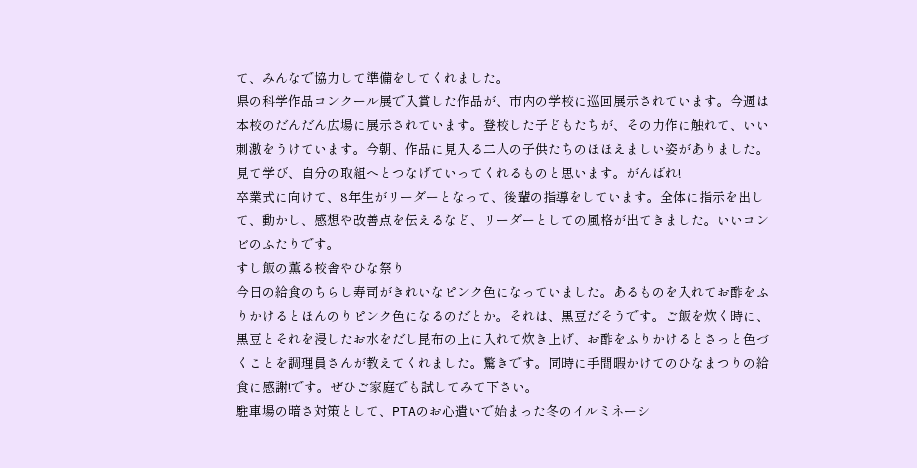て、みんなで協力して準備をしてくれました。
県の科学作品コンクール展で入賞した作品が、市内の学校に巡回展示されています。今週は本校のだんだん広場に展示されています。登校した子どもたちが、その力作に触れて、いい刺激をうけています。今朝、作品に見入る二人の子供たちのほほえましい姿がありました。見て学び、自分の取組へとつなげていってくれるものと思います。がんばれ!
卒業式に向けて、8年生がリーダーとなって、後輩の指導をしています。全体に指示を出して、動かし、感想や改善点を伝えるなど、リーダーとしての風格が出てきました。いいコンビのふたりです。
すし飯の薫る校舎やひな祭り
今日の給食のちらし寿司がきれいなピンク色になっていました。あるものを入れてお酢をふりかけるとほんのりピンク色になるのだとか。それは、黒豆だそうです。ご飯を炊く時に、黒豆とそれを浸したお水をだし昆布の上に入れて炊き上げ、お酢をふりかけるとさっと色づくことを調理員さんが教えてくれました。驚きです。同時に手間暇かけてのひなまつりの給食に感謝!です。ぜひご家庭でも試してみて下さい。
駐車場の暗さ対策として、PTAのお心遣いで始まった冬のイルミネーシ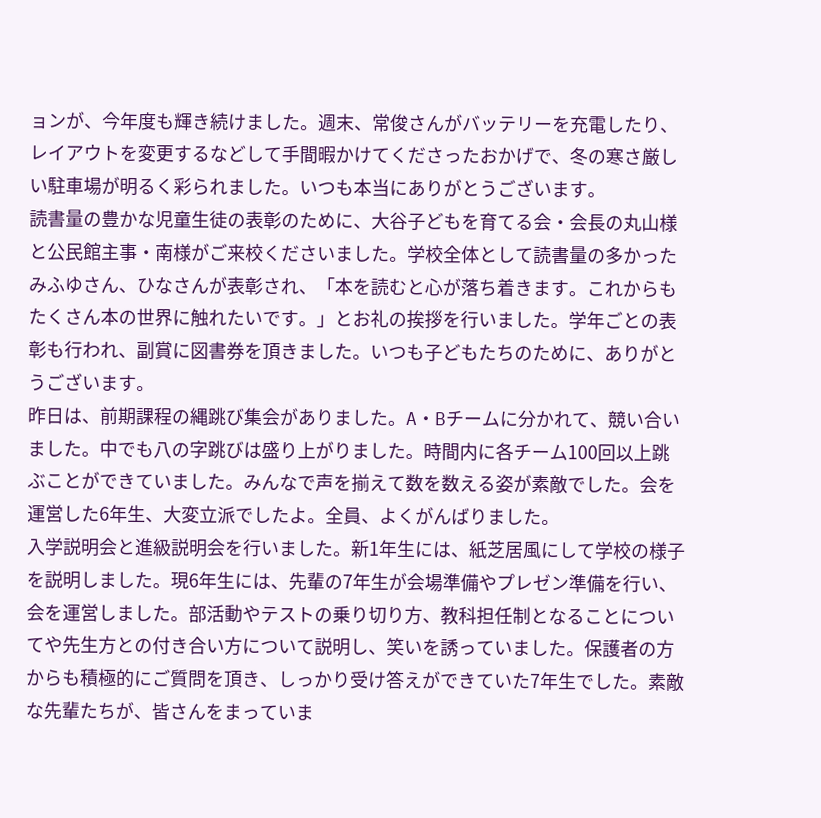ョンが、今年度も輝き続けました。週末、常俊さんがバッテリーを充電したり、レイアウトを変更するなどして手間暇かけてくださったおかげで、冬の寒さ厳しい駐車場が明るく彩られました。いつも本当にありがとうございます。
読書量の豊かな児童生徒の表彰のために、大谷子どもを育てる会・会長の丸山様と公民館主事・南様がご来校くださいました。学校全体として読書量の多かったみふゆさん、ひなさんが表彰され、「本を読むと心が落ち着きます。これからもたくさん本の世界に触れたいです。」とお礼の挨拶を行いました。学年ごとの表彰も行われ、副賞に図書券を頂きました。いつも子どもたちのために、ありがとうございます。
昨日は、前期課程の縄跳び集会がありました。A・Bチームに分かれて、競い合いました。中でも八の字跳びは盛り上がりました。時間内に各チーム100回以上跳ぶことができていました。みんなで声を揃えて数を数える姿が素敵でした。会を運営した6年生、大変立派でしたよ。全員、よくがんばりました。
入学説明会と進級説明会を行いました。新1年生には、紙芝居風にして学校の様子を説明しました。現6年生には、先輩の7年生が会場準備やプレゼン準備を行い、会を運営しました。部活動やテストの乗り切り方、教科担任制となることについてや先生方との付き合い方について説明し、笑いを誘っていました。保護者の方からも積極的にご質問を頂き、しっかり受け答えができていた7年生でした。素敵な先輩たちが、皆さんをまっていま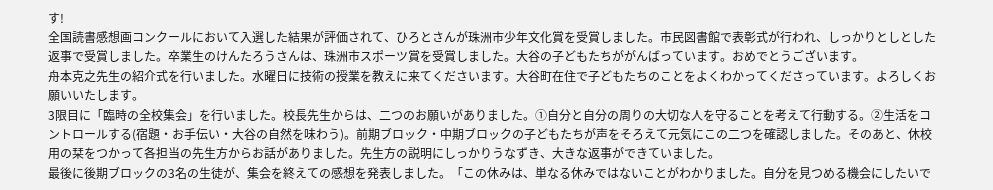す!
全国読書感想画コンクールにおいて入選した結果が評価されて、ひろとさんが珠洲市少年文化賞を受賞しました。市民図書館で表彰式が行われ、しっかりとしとした返事で受賞しました。卒業生のけんたろうさんは、珠洲市スポーツ賞を受賞しました。大谷の子どもたちががんばっています。おめでとうございます。
舟本克之先生の紹介式を行いました。水曜日に技術の授業を教えに来てくださいます。大谷町在住で子どもたちのことをよくわかってくださっています。よろしくお願いいたします。
3限目に「臨時の全校集会」を行いました。校長先生からは、二つのお願いがありました。①自分と自分の周りの大切な人を守ることを考えて行動する。②生活をコントロールする(宿題・お手伝い・大谷の自然を味わう)。前期ブロック・中期ブロックの子どもたちが声をそろえて元気にこの二つを確認しました。そのあと、休校用の栞をつかって各担当の先生方からお話がありました。先生方の説明にしっかりうなずき、大きな返事ができていました。
最後に後期ブロックの3名の生徒が、集会を終えての感想を発表しました。「この休みは、単なる休みではないことがわかりました。自分を見つめる機会にしたいで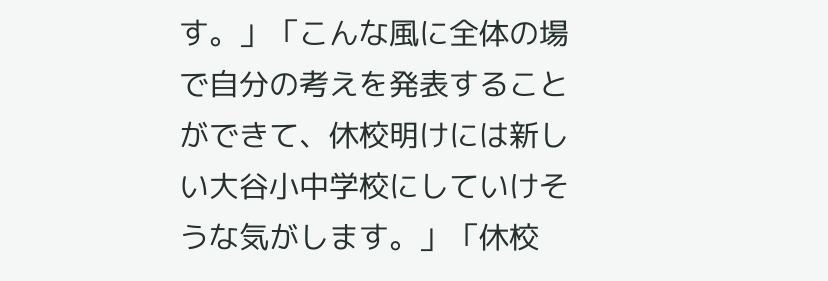す。」「こんな風に全体の場で自分の考えを発表することができて、休校明けには新しい大谷小中学校にしていけそうな気がします。」「休校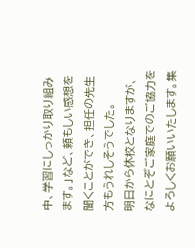中、学習にしっかり取り組みます。」など、頼もしい感想を聞くことができ、担任の先生方もうれしそうでした。
明日から休校となりますが、なにとぞご家庭でのご協力をよろしくお願いいたします。集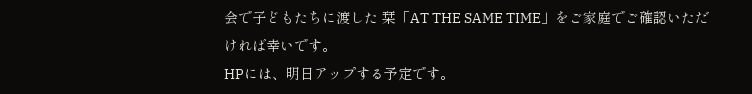会で子どもたちに渡した 栞「AT THE SAME TIME」をご家庭でご確認いただければ幸いです。
HPには、明日アップする予定です。